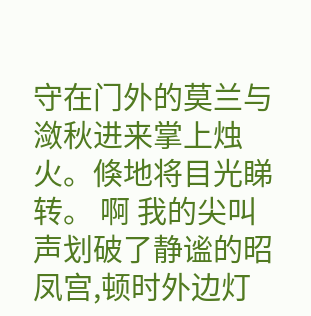守在门外的莫兰与潋秋进来掌上烛火。倏地将目光睇转。 啊 我的尖叫声划破了静谧的昭凤宫,顿时外边灯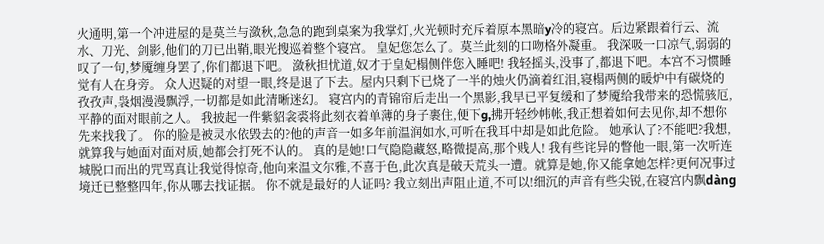火通明,第一个冲进屋的是莫兰与潋秋,急急的跑到桌案为我掌灯,火光顿时充斥着原本黑暗y冷的寝宫。后边紧跟着行云、流水、刀光、剑影,他们的刀已出鞘,眼光搜巡着整个寝宫。 皇妃您怎么了。莫兰此刻的口吻格外凝重。 我深吸一口凉气,弱弱的叹了一句,梦魇缠身罢了,你们都退下吧。 潋秋担忧道,奴才于皇妃榻侧伴您入睡吧! 我轻摇头,没事了,都退下吧。本宫不习惯睡觉有人在身旁。 众人迟疑的对望一眼,终是退了下去。屋内只剩下已烧了一半的烛火仍滴着红泪,寝榻两侧的暖炉中有碳烧的孜孜声,袅烟漫漫飘浮,一切都是如此清晰迷幻。 寝宫内的青锦帘后走出一个黑影,我早已平复缓和了梦魇给我带来的恐慌骇厄,平静的面对眼前之人。 我披起一件紫貂衾裘将此刻衣着单薄的身子裹住,便下g,拂开轻纱帏帐,我正想着如何去见你,却不想你先来找我了。 你的脸是被灵水依毁去的?他的声音一如多年前温润如水,可听在我耳中却是如此危险。 她承认了?不能吧?我想,就算我与她面对面对质,她都会打死不认的。 真的是她!口气隐隐藏怒,略微提高,那个贱人! 我有些诧异的瞥他一眼,第一次听连城脱口而出的咒骂真让我觉得惊奇,他向来温文尔雅,不喜于色,此次真是破天荒头一遭。就算是她,你又能拿她怎样?更何况事过境迁已整整四年,你从哪去找证据。 你不就是最好的人证吗? 我立刻出声阻止道,不可以!细沉的声音有些尖锐,在寝宫内飘dàng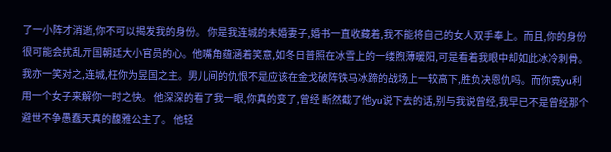了一小阵才消逝,你不可以揭发我的身份。 你是我连城的未婚妻子,婚书一直收藏着,我不能将自己的女人双手奉上。而且,你的身份很可能会扰乱亓国朝廷大小官员的心。他嘴角蕴涵着笑意,如冬日普照在冰雪上的一缕煦薄暖阳,可是看着我眼中却如此冰冷刺骨。 我亦一笑对之,连城,枉你为昱国之主。男儿间的仇恨不是应该在金戈破阵铁马冰蹄的战场上一较高下,胜负决恩仇吗。而你竟yu利用一个女子来解你一时之快。 他深深的看了我一眼,你真的变了,曾经 断然截了他yu说下去的话,别与我说曾经,我早已不是曾经那个避世不争愚蠢天真的馥雅公主了。 他轻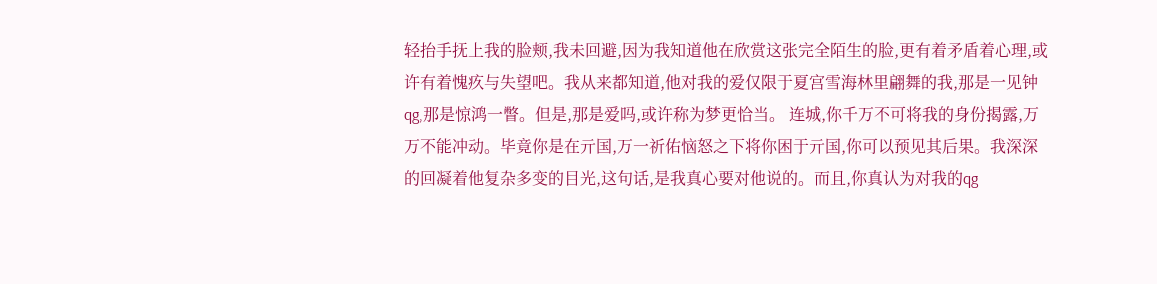轻抬手抚上我的脸颊,我未回避,因为我知道他在欣赏这张完全陌生的脸,更有着矛盾着心理,或许有着愧疚与失望吧。我从来都知道,他对我的爱仅限于夏宫雪海林里翩舞的我,那是一见钟qg,那是惊鸿一瞥。但是,那是爱吗,或许称为梦更恰当。 连城,你千万不可将我的身份揭露,万万不能冲动。毕竟你是在亓国,万一祈佑恼怒之下将你困于亓国,你可以预见其后果。我深深的回凝着他复杂多变的目光,这句话,是我真心要对他说的。而且,你真认为对我的qg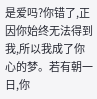是爱吗?你错了,正因你始终无法得到我,所以我成了你心的梦。若有朝一日,你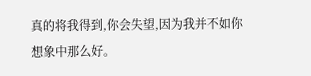真的将我得到,你会失望,因为我并不如你想象中那么好。